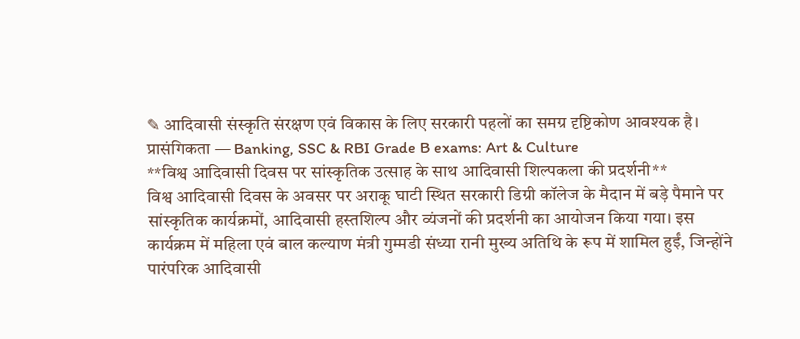✎ आदिवासी संस्कृति संरक्षण एवं विकास के लिए सरकारी पहलों का समग्र दृष्टिकोण आवश्यक है।
प्रासंगिकता — Banking, SSC & RBI Grade B exams: Art & Culture
**विश्व आदिवासी दिवस पर सांस्कृतिक उत्साह के साथ आदिवासी शिल्पकला की प्रदर्शनी**
विश्व आदिवासी दिवस के अवसर पर अराकू घाटी स्थित सरकारी डिग्री कॉलेज के मैदान में बड़े पैमाने पर सांस्कृतिक कार्यक्रमों, आदिवासी हस्तशिल्प और व्यंजनों की प्रदर्शनी का आयोजन किया गया। इस कार्यक्रम में महिला एवं बाल कल्याण मंत्री गुम्मडी संध्या रानी मुख्य अतिथि के रूप में शामिल हुईं, जिन्होंने पारंपरिक आदिवासी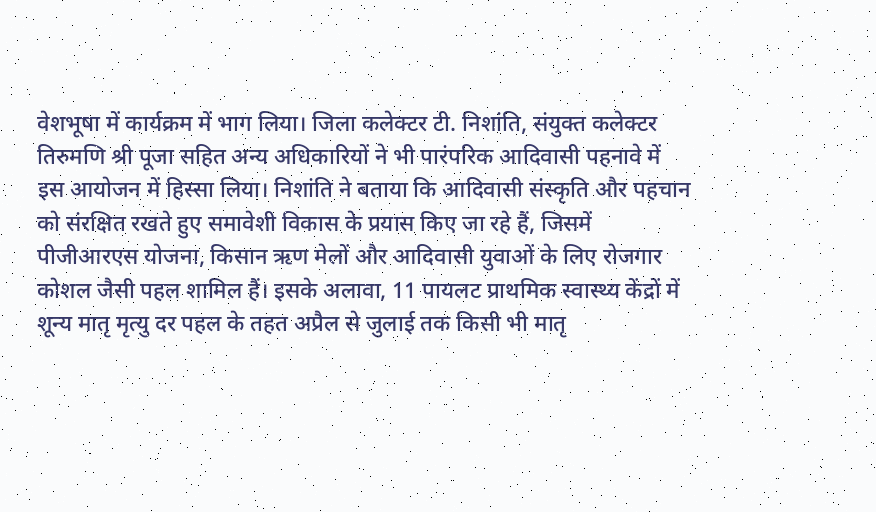वेशभूषा में कार्यक्रम में भाग लिया। जिला कलेक्टर टी. निशांति, संयुक्त कलेक्टर तिरुमणि श्री पूजा सहित अन्य अधिकारियों ने भी पारंपरिक आदिवासी पहनावे में इस आयोजन में हिस्सा लिया। निशांति ने बताया कि आदिवासी संस्कृति और पहचान को संरक्षित रखते हुए समावेशी विकास के प्रयास किए जा रहे हैं, जिसमें पीजीआरएस योजना, किसान ऋण मेलों और आदिवासी युवाओं के लिए रोजगार कोशल जैसी पहल शामिल हैं। इसके अलावा, 11 पायलट प्राथमिक स्वास्थ्य केंद्रों में शून्य मातृ मृत्यु दर पहल के तहत अप्रैल से जुलाई तक किसी भी मातृ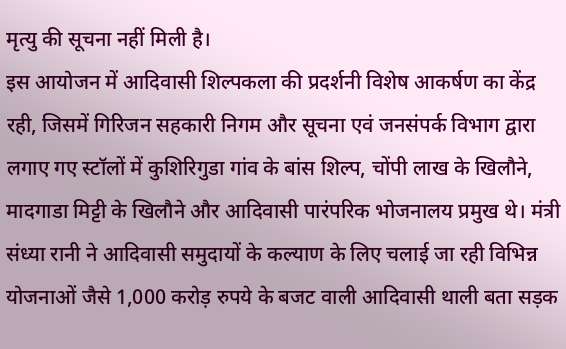मृत्यु की सूचना नहीं मिली है।
इस आयोजन में आदिवासी शिल्पकला की प्रदर्शनी विशेष आकर्षण का केंद्र रही, जिसमें गिरिजन सहकारी निगम और सूचना एवं जनसंपर्क विभाग द्वारा लगाए गए स्टॉलों में कुशिरिगुडा गांव के बांस शिल्प, चोंपी लाख के खिलौने, मादगाडा मिट्टी के खिलौने और आदिवासी पारंपरिक भोजनालय प्रमुख थे। मंत्री संध्या रानी ने आदिवासी समुदायों के कल्याण के लिए चलाई जा रही विभिन्न योजनाओं जैसे 1,000 करोड़ रुपये के बजट वाली आदिवासी थाली बता सड़क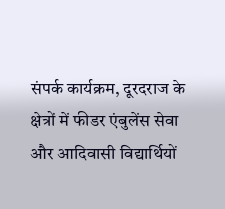संपर्क कार्यक्रम, दूरदराज के क्षेत्रों में फीडर एंबुलेंस सेवा और आदिवासी विद्यार्थियों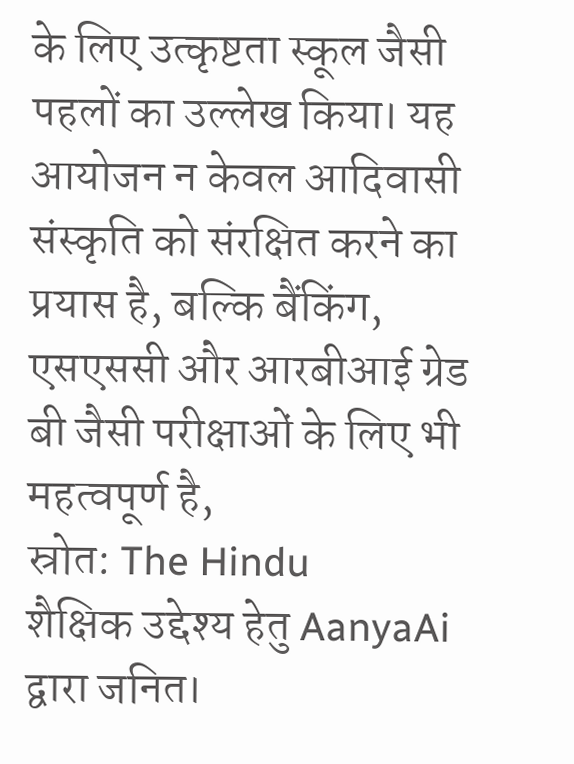के लिए उत्कृष्टता स्कूल जैसी पहलों का उल्लेख किया। यह आयोजन न केवल आदिवासी संस्कृति को संरक्षित करने का प्रयास है, बल्कि बैंकिंग, एसएससी और आरबीआई ग्रेड बी जैसी परीक्षाओं के लिए भी महत्वपूर्ण है,
स्रोत: The Hindu
शैक्षिक उद्देश्य हेतु AanyaAi द्वारा जनित।